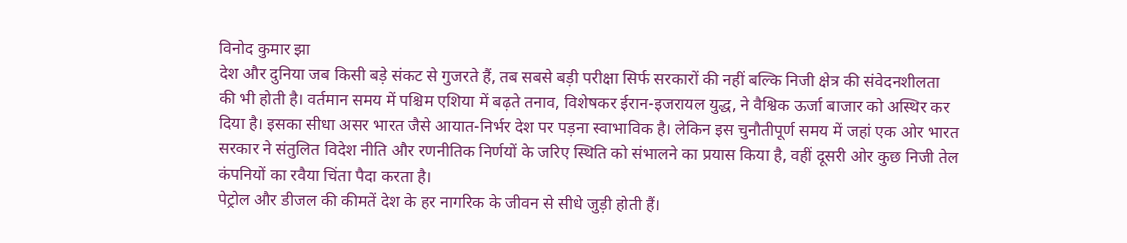विनोद कुमार झा
देश और दुनिया जब किसी बड़े संकट से गुजरते हैं, तब सबसे बड़ी परीक्षा सिर्फ सरकारों की नहीं बल्कि निजी क्षेत्र की संवेदनशीलता की भी होती है। वर्तमान समय में पश्चिम एशिया में बढ़ते तनाव, विशेषकर ईरान-इजरायल युद्ध, ने वैश्विक ऊर्जा बाजार को अस्थिर कर दिया है। इसका सीधा असर भारत जैसे आयात-निर्भर देश पर पड़ना स्वाभाविक है। लेकिन इस चुनौतीपूर्ण समय में जहां एक ओर भारत सरकार ने संतुलित विदेश नीति और रणनीतिक निर्णयों के जरिए स्थिति को संभालने का प्रयास किया है, वहीं दूसरी ओर कुछ निजी तेल कंपनियों का रवैया चिंता पैदा करता है।
पेट्रोल और डीजल की कीमतें देश के हर नागरिक के जीवन से सीधे जुड़ी होती हैं।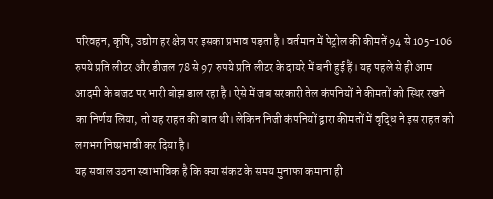परिवहन, कृषि, उद्योग हर क्षेत्र पर इसका प्रभाव पड़ता है। वर्तमान में पेट्रोल की कीमतें 94 से 105-106 रुपये प्रति लीटर और डीजल 78 से 97 रुपये प्रति लीटर के दायरे में बनी हुई हैं। यह पहले से ही आम आदमी के बजट पर भारी बोझ डाल रहा है। ऐसे में जब सरकारी तेल कंपनियों ने कीमतों को स्थिर रखने का निर्णय लिया, तो यह राहत की बात थी। लेकिन निजी कंपनियों द्वारा कीमतों में वृद्धि ने इस राहत को लगभग निष्प्रभावी कर दिया है।
यह सवाल उठना स्वाभाविक है कि क्या संकट के समय मुनाफा कमाना ही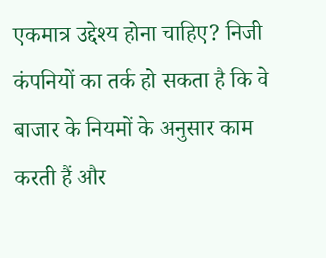एकमात्र उद्देश्य होना चाहिए? निजी कंपनियों का तर्क हो सकता है कि वे बाजार के नियमों के अनुसार काम करती हैं और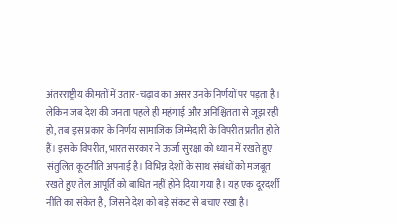अंतरराष्ट्रीय कीमतों में उतार-चढ़ाव का असर उनके निर्णयों पर पड़ता है। लेकिन जब देश की जनता पहले ही महंगाई और अनिश्चितता से जूझ रही हो, तब इस प्रकार के निर्णय सामाजिक जिम्मेदारी के विपरीत प्रतीत होते हैं। इसके विपरीत, भारत सरकार ने ऊर्जा सुरक्षा को ध्यान में रखते हुए संतुलित कूटनीति अपनाई है। विभिन्न देशों के साथ संबंधों को मजबूत रखते हुए तेल आपूर्ति को बाधित नहीं होने दिया गया है। यह एक दूरदर्शी नीति का संकेत है, जिसने देश को बड़े संकट से बचाए रखा है।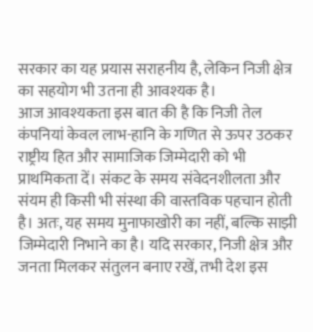सरकार का यह प्रयास सराहनीय है, लेकिन निजी क्षेत्र का सहयोग भी उतना ही आवश्यक है।
आज आवश्यकता इस बात की है कि निजी तेल कंपनियां केवल लाभ-हानि के गणित से ऊपर उठकर राष्ट्रीय हित और सामाजिक जिम्मेदारी को भी प्राथमिकता दें। संकट के समय संवेदनशीलता और संयम ही किसी भी संस्था की वास्तविक पहचान होती है। अतः, यह समय मुनाफाखोरी का नहीं, बल्कि साझी जिम्मेदारी निभाने का है। यदि सरकार, निजी क्षेत्र और जनता मिलकर संतुलन बनाए रखें, तभी देश इस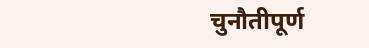चुनौतीपूर्ण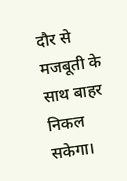दौर से मजबूती के साथ बाहर निकल सकेगा।